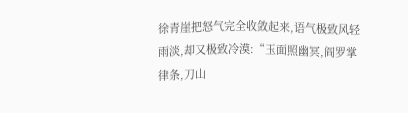徐青崖把怒气完全收敛起来,语气极致风轻雨淡,却又极致冷漠:“玉面照幽冥,阎罗掌律条,刀山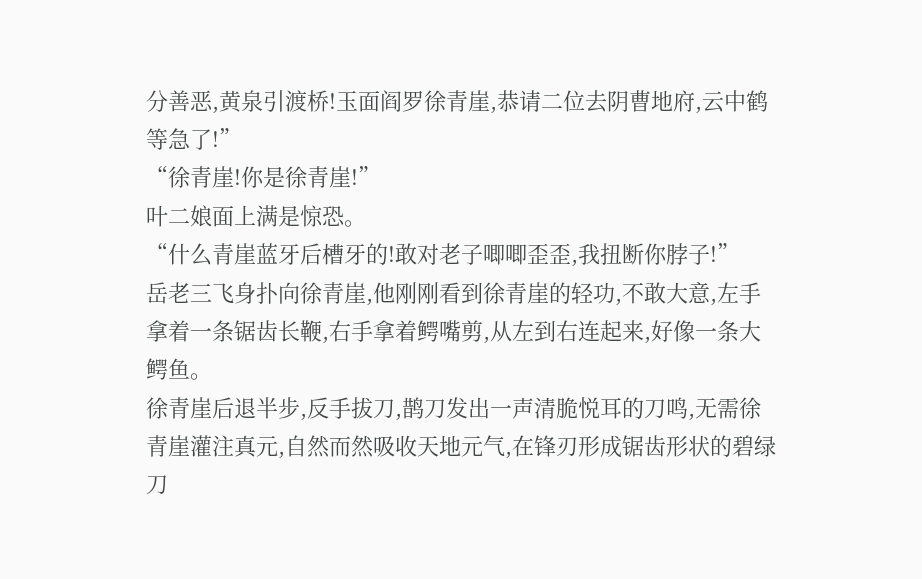分善恶,黄泉引渡桥!玉面阎罗徐青崖,恭请二位去阴曹地府,云中鹤等急了!”
“徐青崖!你是徐青崖!”
叶二娘面上满是惊恐。
“什么青崖蓝牙后槽牙的!敢对老子唧唧歪歪,我扭断你脖子!”
岳老三飞身扑向徐青崖,他刚刚看到徐青崖的轻功,不敢大意,左手拿着一条锯齿长鞭,右手拿着鳄嘴剪,从左到右连起来,好像一条大鳄鱼。
徐青崖后退半步,反手拔刀,鹊刀发出一声清脆悦耳的刀鸣,无需徐青崖灌注真元,自然而然吸收天地元气,在锋刃形成锯齿形状的碧绿刀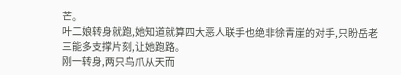芒。
叶二娘转身就跑,她知道就算四大恶人联手也绝非徐青崖的对手,只盼岳老三能多支撑片刻,让她跑路。
刚一转身,两只鸟爪从天而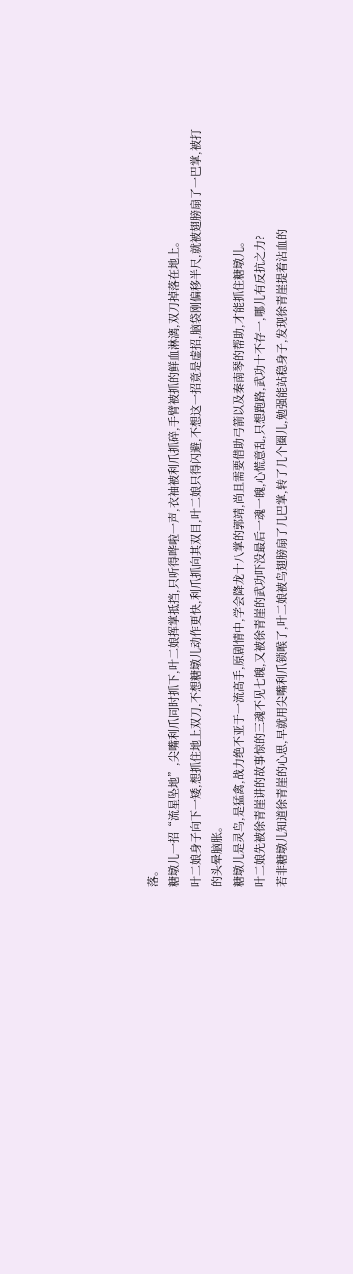落。
糖墩儿一招“流星坠地”,尖嘴利爪同时抓下,叶二娘挥掌抵挡,只听得哗啦一声,衣袖被利爪抓碎,手臂被抓的鲜血淋漓,双刀掉落在地上。
叶二娘身子向下一矮,想抓住地上双刀,不想糖墩儿动作更快,利爪抓向其双目,叶二娘只得闪避,不想这一招竟是虚招,脑袋刚偏移半尺,就被翅膀扇了一巴掌,被打的头晕脑胀。
糖墩儿是灵鸟,是猛禽,战力绝不亚于一流高手,原剧情中,学会降龙十八掌的郭靖,尚且需要借助弓箭以及秦南琴的帮助,才能抓住糖墩儿。
叶二娘先被徐青崖讲的故事惊的三魂不见七魄,又被徐青崖的武功吓没最后一魂一魄,心慌意乱,只想跑路,武功十不存一,哪儿有反抗之力?
若非糖墩儿知道徐青崖的心思,早就用尖嘴利爪锁喉了,叶二娘被鸟翅膀扇了几巴掌,转了几个圈儿,勉强能站稳身子,发现徐青崖提着沾血的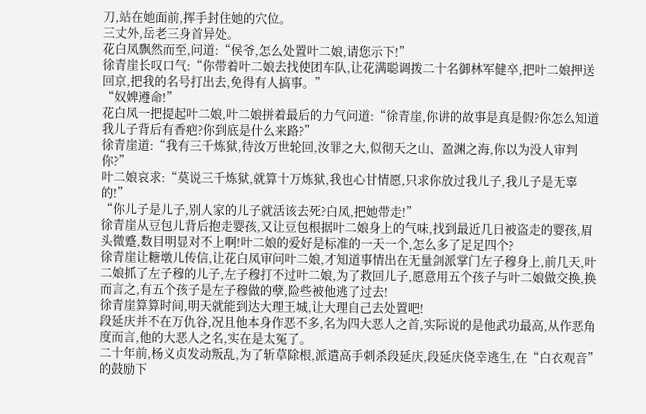刀,站在她面前,挥手封住她的穴位。
三丈外,岳老三身首异处。
花白凤飘然而至,问道:“侯爷,怎么处置叶二娘,请您示下!”
徐青崖长叹口气:“你带着叶二娘去找使团车队,让花满聪调拨二十名御林军健卒,把叶二娘押送回京,把我的名号打出去,免得有人搞事。”
“奴婢遵命!”
花白凤一把提起叶二娘,叶二娘拼着最后的力气问道:“徐青崖,你讲的故事是真是假?你怎么知道我儿子背后有香疤?你到底是什么来路?”
徐青崖道:“我有三千炼狱,待汝万世轮回,汝罪之大,似彻天之山、盈渊之海,你以为没人审判你?”
叶二娘哀求:“莫说三千炼狱,就算十万炼狱,我也心甘情愿,只求你放过我儿子,我儿子是无辜的!”
“你儿子是儿子,别人家的儿子就活该去死?白凤,把她带走!”
徐青崖从豆包儿背后抱走婴孩,又让豆包根据叶二娘身上的气味,找到最近几日被盗走的婴孩,眉头微蹙,数目明显对不上啊!叶二娘的爱好是标准的一天一个,怎么多了足足四个?
徐青崖让糖墩儿传信,让花白凤审问叶二娘,才知道事情出在无量剑派掌门左子穆身上,前几天,叶二娘抓了左子穆的儿子,左子穆打不过叶二娘,为了救回儿子,愿意用五个孩子与叶二娘做交换,换而言之,有五个孩子是左子穆做的孽,险些被他逃了过去!
徐青崖算算时间,明天就能到达大理王城,让大理自己去处置吧!
段延庆并不在万仇谷,况且他本身作恶不多,名为四大恶人之首,实际说的是他武功最高,从作恶角度而言,他的大恶人之名,实在是太冤了。
二十年前,杨义贞发动叛乱,为了斩草除根,派遣高手刺杀段延庆,段延庆侥幸逃生,在“白衣观音”的鼓励下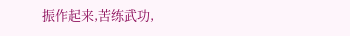振作起来,苦练武功,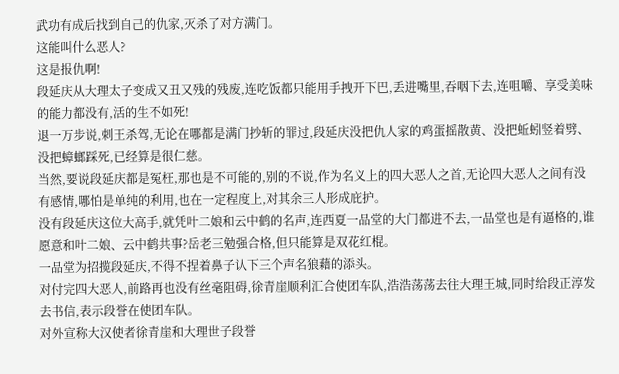武功有成后找到自己的仇家,灭杀了对方满门。
这能叫什么恶人?
这是报仇啊!
段延庆从大理太子变成又丑又残的残废,连吃饭都只能用手拽开下巴,丢进嘴里,吞咽下去,连咀嚼、享受美味的能力都没有,活的生不如死!
退一万步说,刺王杀驾,无论在哪都是满门抄斩的罪过,段延庆没把仇人家的鸡蛋摇散黄、没把蚯蚓竖着劈、没把蟑螂踩死,已经算是很仁慈。
当然,要说段延庆都是冤枉,那也是不可能的,别的不说,作为名义上的四大恶人之首,无论四大恶人之间有没有感情,哪怕是单纯的利用,也在一定程度上,对其余三人形成庇护。
没有段延庆这位大高手,就凭叶二娘和云中鹤的名声,连西夏一品堂的大门都进不去,一品堂也是有逼格的,谁愿意和叶二娘、云中鹤共事?岳老三勉强合格,但只能算是双花红棍。
一品堂为招揽段延庆,不得不捏着鼻子认下三个声名狼藉的添头。
对付完四大恶人,前路再也没有丝毫阻碍,徐青崖顺利汇合使团车队,浩浩荡荡去往大理王城,同时给段正淳发去书信,表示段誉在使团车队。
对外宣称大汉使者徐青崖和大理世子段誉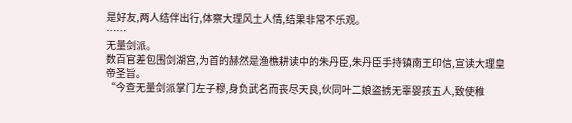是好友,两人结伴出行,体察大理风土人情,结果非常不乐观。
……
无量剑派。
数百官差包围剑湖宫,为首的赫然是渔樵耕读中的朱丹臣,朱丹臣手持镇南王印信,宣读大理皇帝圣旨。
“今查无量剑派掌门左子穆,身负武名而丧尽天良,伙同叶二娘盗掳无辜婴孩五人,致使稚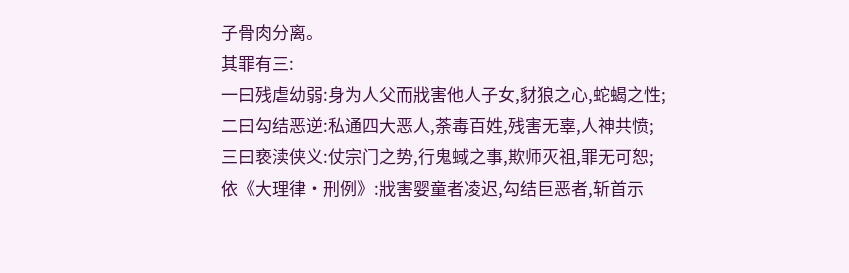子骨肉分离。
其罪有三:
一曰残虐幼弱:身为人父而戕害他人子女,豺狼之心,蛇蝎之性;
二曰勾结恶逆:私通四大恶人,荼毒百姓,残害无辜,人神共愤;
三曰亵渎侠义:仗宗门之势,行鬼蜮之事,欺师灭祖,罪无可恕;
依《大理律·刑例》:戕害婴童者凌迟,勾结巨恶者,斩首示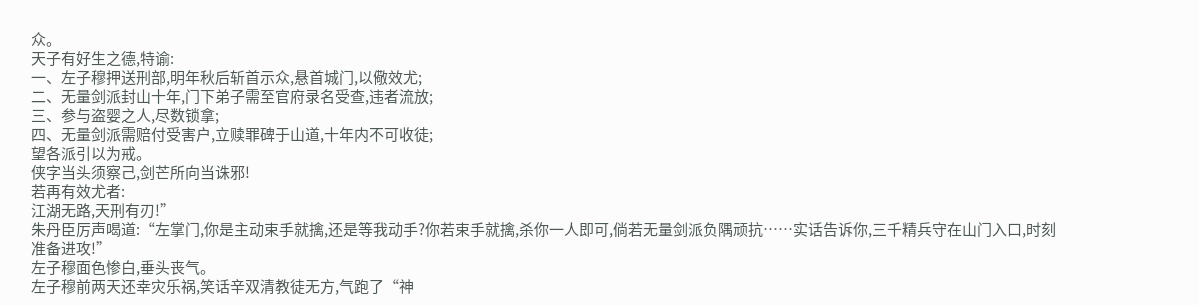众。
天子有好生之德,特谕:
一、左子穆押送刑部,明年秋后斩首示众,悬首城门,以儆效尤;
二、无量剑派封山十年,门下弟子需至官府录名受查,违者流放;
三、参与盗婴之人,尽数锁拿;
四、无量剑派需赔付受害户,立赎罪碑于山道,十年内不可收徒;
望各派引以为戒。
侠字当头须察己,剑芒所向当诛邪!
若再有效尤者:
江湖无路,天刑有刃!”
朱丹臣厉声喝道:“左掌门,你是主动束手就擒,还是等我动手?你若束手就擒,杀你一人即可,倘若无量剑派负隅顽抗……实话告诉你,三千精兵守在山门入口,时刻准备进攻!”
左子穆面色惨白,垂头丧气。
左子穆前两天还幸灾乐祸,笑话辛双清教徒无方,气跑了“神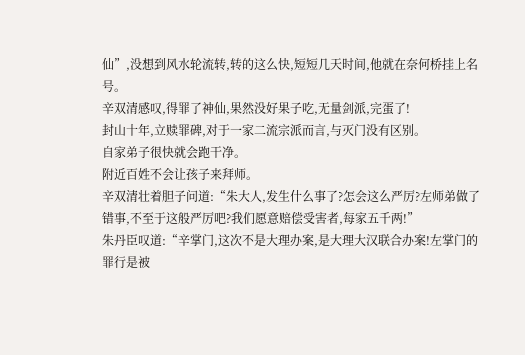仙”,没想到风水轮流转,转的这么快,短短几天时间,他就在奈何桥挂上名号。
辛双清感叹,得罪了神仙,果然没好果子吃,无量剑派,完蛋了!
封山十年,立赎罪碑,对于一家二流宗派而言,与灭门没有区别。
自家弟子很快就会跑干净。
附近百姓不会让孩子来拜师。
辛双清壮着胆子问道:“朱大人,发生什么事了?怎会这么严厉?左师弟做了错事,不至于这般严厉吧?我们愿意赔偿受害者,每家五千两!”
朱丹臣叹道:“辛掌门,这次不是大理办案,是大理大汉联合办案!左掌门的罪行是被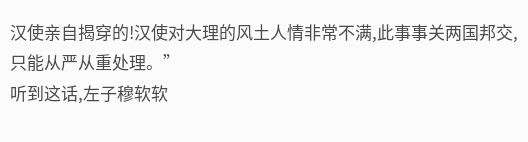汉使亲自揭穿的!汉使对大理的风土人情非常不满,此事事关两国邦交,只能从严从重处理。”
听到这话,左子穆软软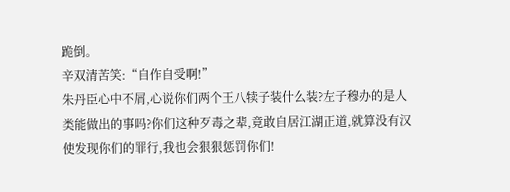跪倒。
辛双清苦笑:“自作自受啊!”
朱丹臣心中不屑,心说你们两个王八犊子装什么装?左子穆办的是人类能做出的事吗?你们这种歹毒之辈,竟敢自居江湖正道,就算没有汉使发现你们的罪行,我也会狠狠惩罚你们!